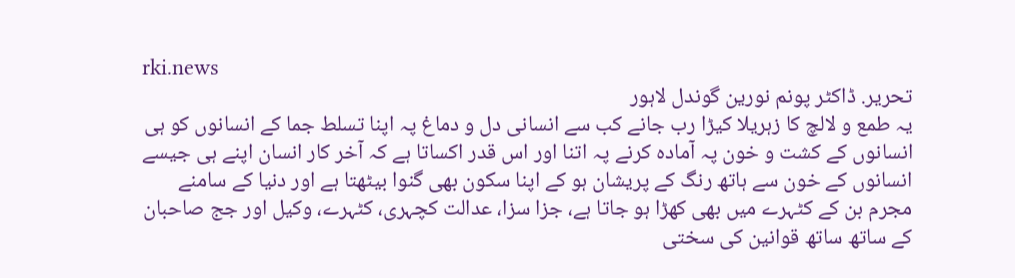rki.news
تحریر. ڈاکٹر پونم نورین گوندل لاہور
یہ طمع و لالچ کا زہریلا کیڑا رب جانے کب سے انسانی دل و دماغ پہ اپنا تسلط جما کے انسانوں کو ہی انسانوں کے کشت و خون پہ آمادہ کرنے پہ اتنا اور اس قدر اکساتا ہے کہ آخر کار انسان اپنے ہی جیسے انسانوں کے خون سے ہاتھ رنگ کے پریشان ہو کے اپنا سکون بھی گنوا بیٹھتا ہے اور دنیا کے سامنے مجرم بن کے کٹہرے میں بھی کھڑا ہو جاتا ہے، جزا سزا، عدالت کچہری، کٹہرے، وکیل اور جج صاحبان کے ساتھ ساتھ قوانین کی سختی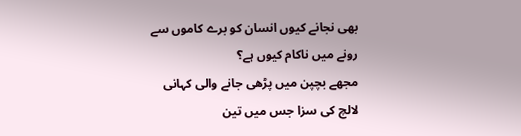بھی نجانے کیوں انسان کو برے کاموں سے رونے میں ناکام کیوں ہے؟
مجھے بچپن میں پڑھی جانے والی کہانی لالچ کی سزا جس میں تین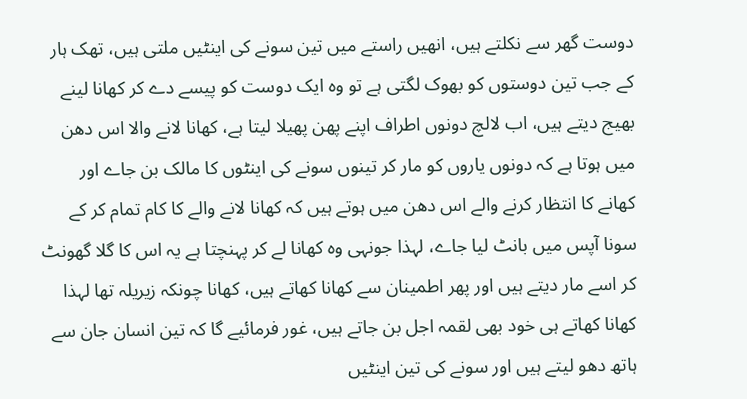دوست گھر سے نکلتے ہیں، انھیں راستے میں تین سونے کی اینٹیں ملتی ہیں، تھک ہار کے جب تین دوستوں کو بھوک لگتی ہے تو وہ ایک دوست کو پیسے دے کر کھانا لینے بھیج دیتے ہیں، اب لالچ دونوں اطراف اپنے پھن پھیلا لیتا ہے، کھانا لانے والا اس دھن میں ہوتا ہے کہ دونوں یاروں کو مار کر تینوں سونے کی اینٹوں کا مالک بن جاے اور کھانے کا انتظار کرنے والے اس دھن میں ہوتے ہیں کہ کھانا لانے والے کا کام تمام کر کے سونا آپس میں بانٹ لیا جاے، لہذا جونہی وہ کھانا لے کر پہنچتا ہے یہ اس کا گلا گھونٹ کر اسے مار دیتے ہیں اور پھر اطمینان سے کھانا کھاتے ہیں، کھانا چونکہ زیریلہ تھا لہذا کھانا کھاتے ہی خود بھی لقمہ اجل بن جاتے ہیں، غور فرمائیے گا کہ تین انسان جان سے ہاتھ دھو لیتے ہیں اور سونے کی تین اینٹیں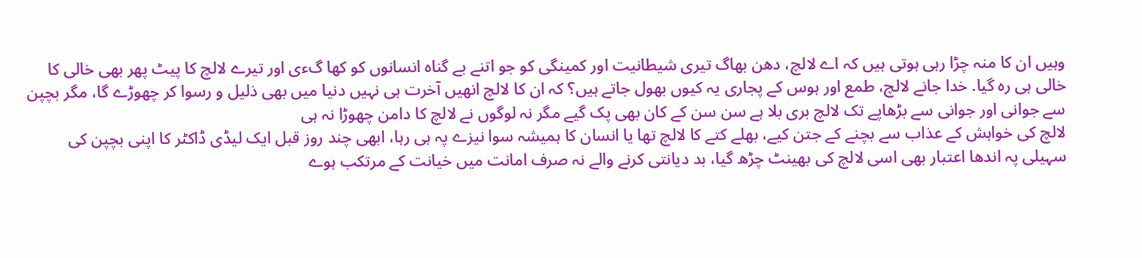وہیں ان کا منہ چڑا رہی ہوتی ہیں کہ اے لالچ، دھن بھاگ تیری شیطانیت اور کمینگی کو جو اتنے بے گناہ انسانوں کو کھا گءی اور تیرے لالچ کا پیٹ پھر بھی خالی کا خالی ہی رہ گیا. خدا جانے لالچ، طمع اور ہوس کے پجاری یہ کیوں بھول جاتے ہیں؟ کہ ان کا لالچ انھیں آخرت ہی نہیں دنیا میں بھی ذلیل و رسوا کر چھوڑے گا، مگر بچپن سے جوانی اور جوانی سے بڑھاپے تک لالچ بری بلا ہے سن سن کے کان بھی پک گیے مگر نہ لوگوں نے لالچ کا دامن چھوڑا نہ ہی
لالچ کی خواہش کے عذاب سے بچنے کے جتن کیے، بھلے کتے کا لالچ تھا یا انسان کا ہمیشہ سوا نیزے پہ ہی رہا، ابھی چند روز قبل ایک لیڈی ڈاکٹر کا اپنی بچپن کی سہیلی پہ اندھا اعتبار بھی اسی لالچ کی بھینٹ چڑھ گیا، بد دیانتی کرنے والے نہ صرف امانت میں خیانت کے مرتکب ہوے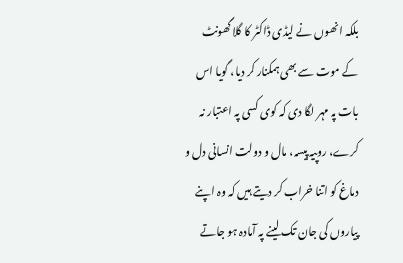بلکہ انھوں نے لیڈی ڈاکٹر کا گلا گھونٹ کے موت سے بھی ہمکنار کر دیا، گویا اس بات پہ مہر لگا دی کہ کوی کسی پہ اعتبار نہ کرے، روپیہ پیسہ، مال و دولت انسانی دل و دماغ کو اتنا خراب کر دیتے ہیں کہ وہ اپنے پیاروں کی جان تک لینے پہ آمادہ ہو جاتے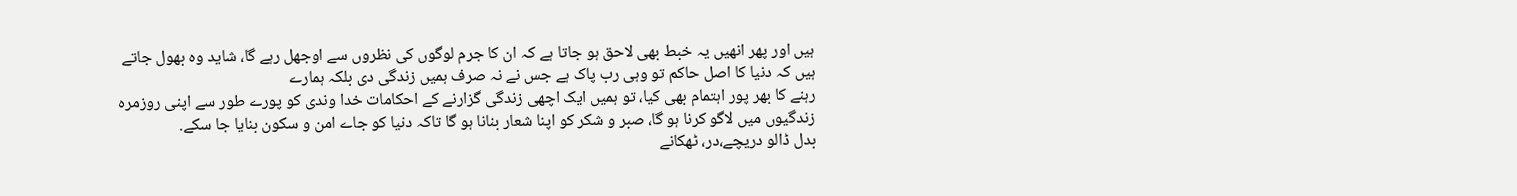ہیں اور پھر انھیں یہ خبط بھی لاحق ہو جاتا ہے کہ ان کا جرم لوگوں کی نظروں سے اوجھل رہے گا، شاید وہ بھول جاتے ہیں کہ دنیا کا اصل حاکم تو وہی رب پاک ہے جس نے نہ صرف ہمیں زندگی دی بلکہ ہمارے
رہنے کا بھر پور اہتمام بھی کیا، تو ہمیں ایک اچھی زندگی گزارنے کے احکامات خدا وندی کو پورے طور سے اپنی روزمرہ زندگیوں میں لاگو کرنا ہو گا، صبر و شکر کو اپنا شعار بنانا ہو گا تاکہ دنیا کو جاے امن و سکون بنایا جا سکے.
بدل ڈالو دریچے،در، ٹھکانے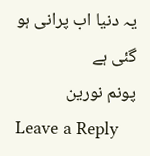یہ دنیا اب پرانی ہو گئی ہے
پونم نورین
Leave a Reply